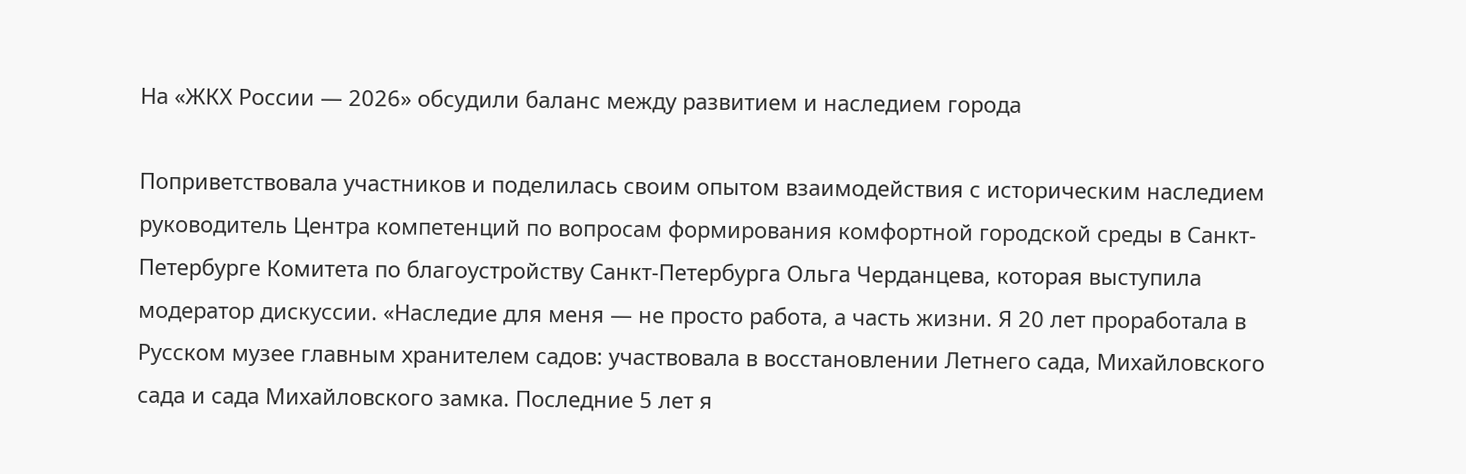На «ЖКХ России — 2026» обсудили баланс между развитием и наследием города

Поприветствовала участников и поделилась своим опытом взаимодействия с историческим наследием руководитель Центра компетенций по вопросам формирования комфортной городской среды в Санкт-Петербурге Комитета по благоустройству Санкт-Петербурга Ольга Черданцева, которая выступила модератор дискуссии. «Наследие для меня — не просто работа, а часть жизни. Я 20 лет проработала в Русском музее главным хранителем садов: участвовала в восстановлении Летнего сада, Михайловского сада и сада Михайловского замка. Последние 5 лет я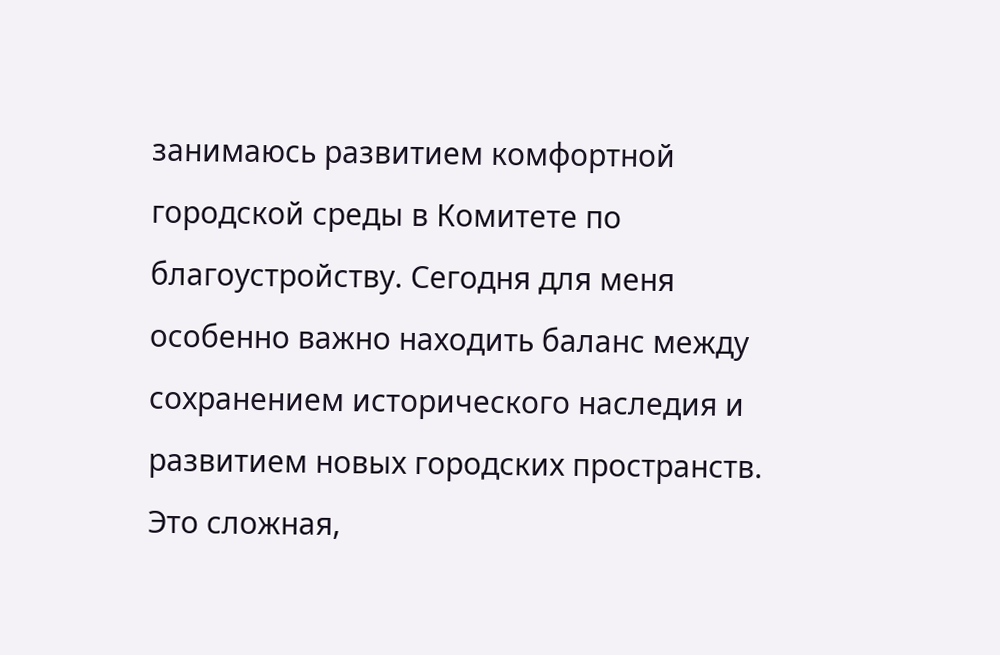занимаюсь развитием комфортной городской среды в Комитете по благоустройству. Сегодня для меня особенно важно находить баланс между сохранением исторического наследия и развитием новых городских пространств. Это сложная,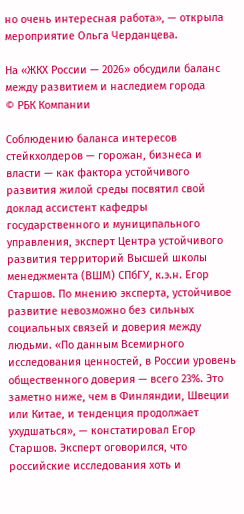но очень интересная работа», — открыла мероприятие Ольга Черданцева.

На «ЖКХ России — 2026» обсудили баланс между развитием и наследием города
© РБК Компании

Соблюдению баланса интересов стейкхолдеров — горожан, бизнеса и власти — как фактора устойчивого развития жилой среды посвятил свой доклад ассистент кафедры государственного и муниципального управления, эксперт Центра устойчивого развития территорий Высшей школы менеджмента (ВШМ) СПбГУ, к.э.н. Егор Старшов. По мнению эксперта, устойчивое развитие невозможно без сильных социальных связей и доверия между людьми. «По данным Всемирного исследования ценностей, в России уровень общественного доверия — всего 23%. Это заметно ниже, чем в Финляндии, Швеции или Китае, и тенденция продолжает ухудшаться», — констатировал Егор Старшов. Эксперт оговорился, что российские исследования хоть и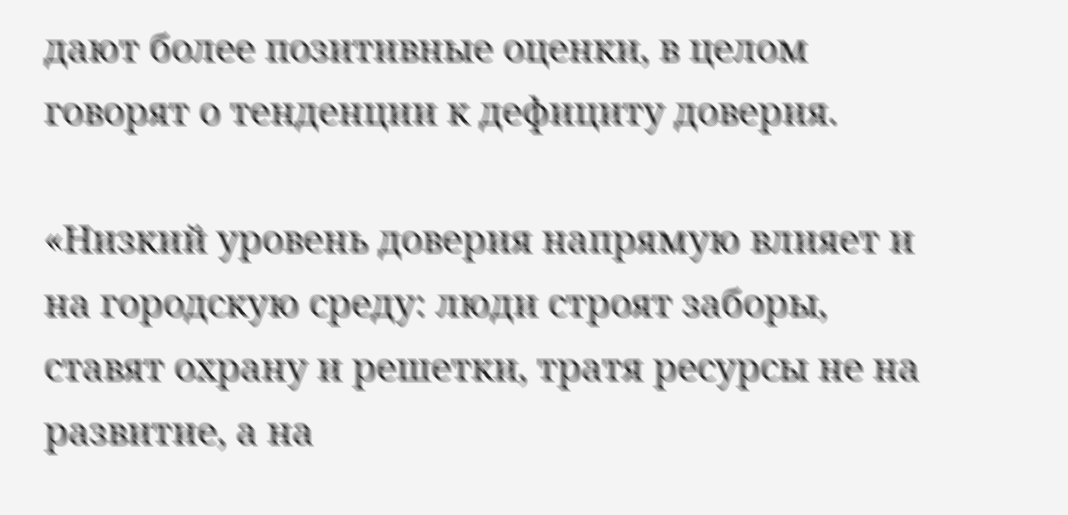дают более позитивные оценки, в целом говорят о тенденции к дефициту доверия.

«Низкий уровень доверия напрямую влияет и на городскую среду: люди строят заборы, ставят охрану и решетки, тратя ресурсы не на развитие, а на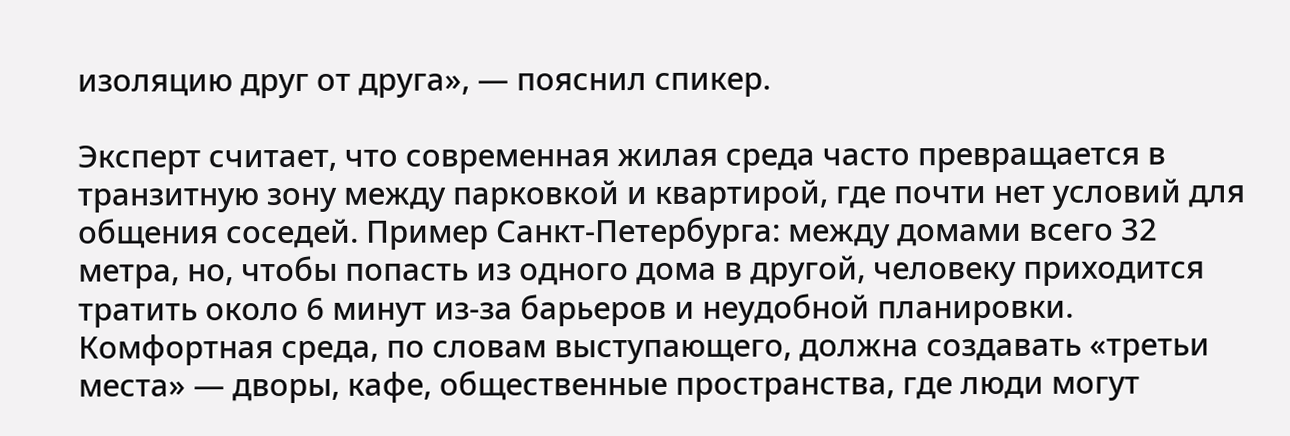изоляцию друг от друга», — пояснил спикер.

Эксперт считает, что современная жилая среда часто превращается в транзитную зону между парковкой и квартирой, где почти нет условий для общения соседей. Пример Санкт-Петербурга: между домами всего 32 метра, но, чтобы попасть из одного дома в другой, человеку приходится тратить около 6 минут из-за барьеров и неудобной планировки. Комфортная среда, по словам выступающего, должна создавать «третьи места» — дворы, кафе, общественные пространства, где люди могут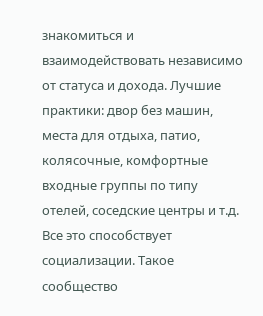знакомиться и взаимодействовать независимо от статуса и дохода. Лучшие практики: двор без машин, места для отдыха, патио, колясочные, комфортные входные группы по типу отелей, соседские центры и т.д. Все это способствует социализации. Такое сообщество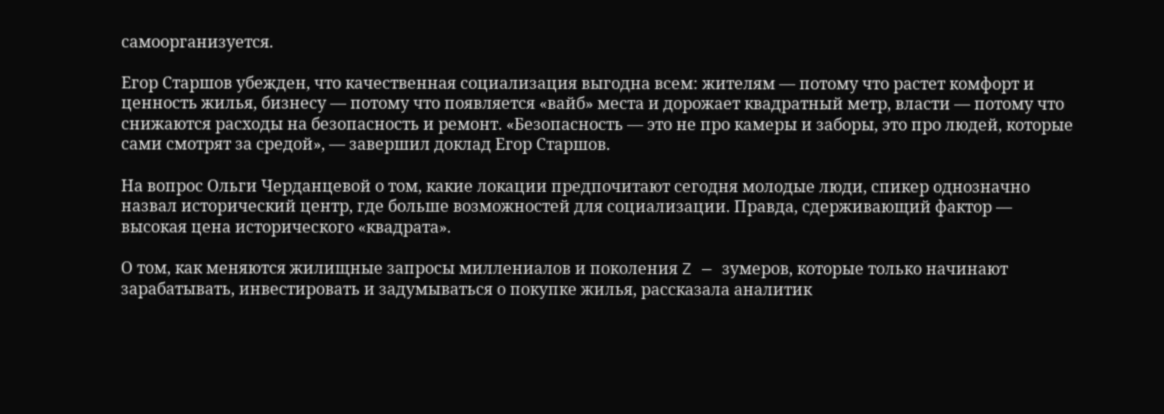самоорганизуется.

Егор Старшов убежден, что качественная социализация выгодна всем: жителям — потому что растет комфорт и ценность жилья, бизнесу — потому что появляется «вайб» места и дорожает квадратный метр, власти — потому что снижаются расходы на безопасность и ремонт. «Безопасность — это не про камеры и заборы, это про людей, которые сами смотрят за средой», — завершил доклад Егор Старшов.

На вопрос Ольги Черданцевой о том, какие локации предпочитают сегодня молодые люди, спикер однозначно назвал исторический центр, где больше возможностей для социализации. Правда, сдерживающий фактор — высокая цена исторического «квадрата».

О том, как меняются жилищные запросы миллениалов и поколения Z — зумеров, которые только начинают зарабатывать, инвестировать и задумываться о покупке жилья, рассказала аналитик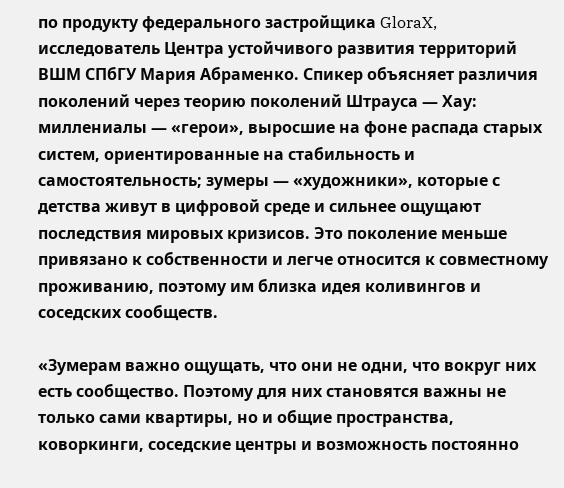по продукту федерального застройщика GloraX, исследователь Центра устойчивого развития территорий ВШМ СПбГУ Мария Абраменко. Спикер объясняет различия поколений через теорию поколений Штрауса — Хау: миллениалы — «герои», выросшие на фоне распада старых систем, ориентированные на стабильность и самостоятельность; зумеры — «художники», которые с детства живут в цифровой среде и сильнее ощущают последствия мировых кризисов. Это поколение меньше привязано к собственности и легче относится к совместному проживанию, поэтому им близка идея коливингов и соседских сообществ.

«Зумерам важно ощущать, что они не одни, что вокруг них есть сообщество. Поэтому для них становятся важны не только сами квартиры, но и общие пространства, коворкинги, соседские центры и возможность постоянно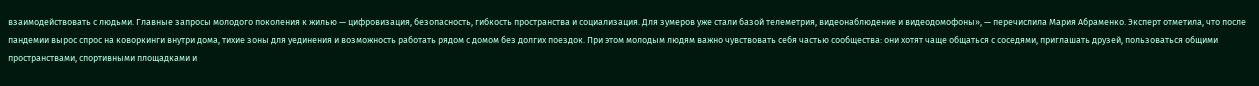взаимодействовать с людьми. Главные запросы молодого поколения к жилью — цифровизация, безопасность, гибкость пространства и социализация. Для зумеров уже стали базой телеметрия, видеонаблюдение и видеодомофоны», — перечислила Мария Абраменко. Эксперт отметила, что после пандемии вырос спрос на коворкинги внутри дома, тихие зоны для уединения и возможность работать рядом с домом без долгих поездок. При этом молодым людям важно чувствовать себя частью сообщества: они хотят чаще общаться с соседями, приглашать друзей, пользоваться общими пространствами, спортивными площадками и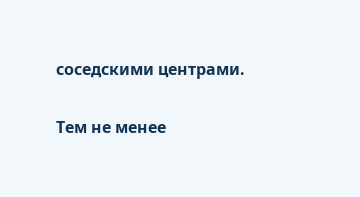соседскими центрами.

Тем не менее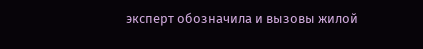эксперт обозначила и вызовы жилой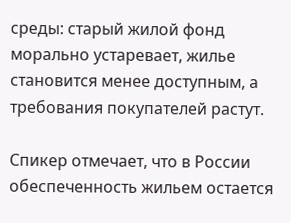среды: старый жилой фонд морально устаревает, жилье становится менее доступным, а требования покупателей растут.

Спикер отмечает, что в России обеспеченность жильем остается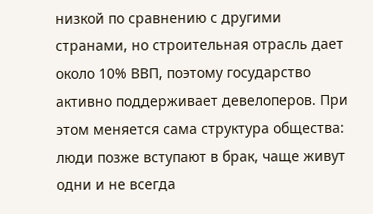низкой по сравнению с другими странами, но строительная отрасль дает около 10% ВВП, поэтому государство активно поддерживает девелоперов. При этом меняется сама структура общества: люди позже вступают в брак, чаще живут одни и не всегда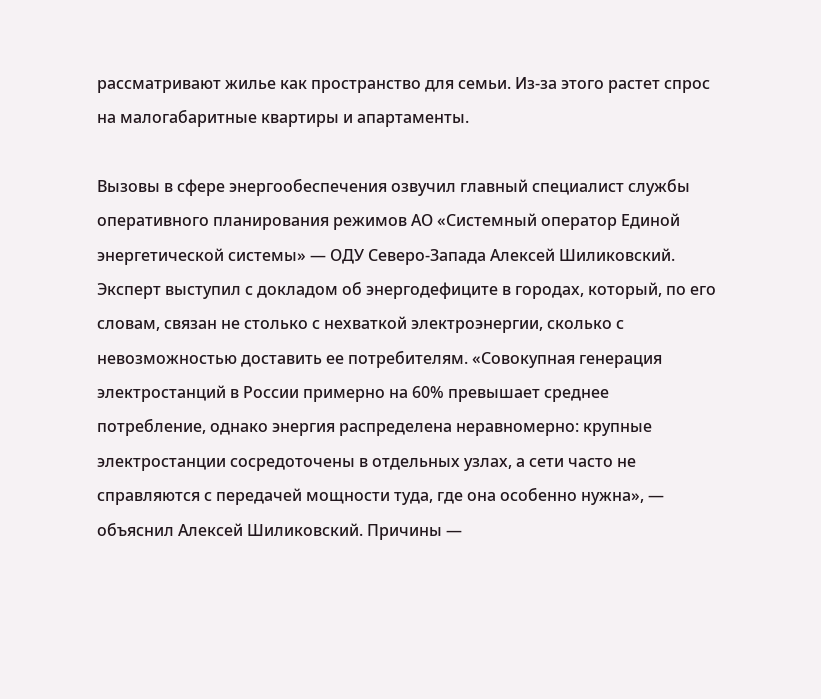рассматривают жилье как пространство для семьи. Из-за этого растет спрос на малогабаритные квартиры и апартаменты.

Вызовы в сфере энергообеспечения озвучил главный специалист службы оперативного планирования режимов АО «Системный оператор Единой энергетической системы» — ОДУ Северо-Запада Алексей Шиликовский. Эксперт выступил с докладом об энергодефиците в городах, который, по его словам, связан не столько с нехваткой электроэнергии, сколько с невозможностью доставить ее потребителям. «Совокупная генерация электростанций в России примерно на 60% превышает среднее потребление, однако энергия распределена неравномерно: крупные электростанции сосредоточены в отдельных узлах, а сети часто не справляются с передачей мощности туда, где она особенно нужна», — объяснил Алексей Шиликовский. Причины —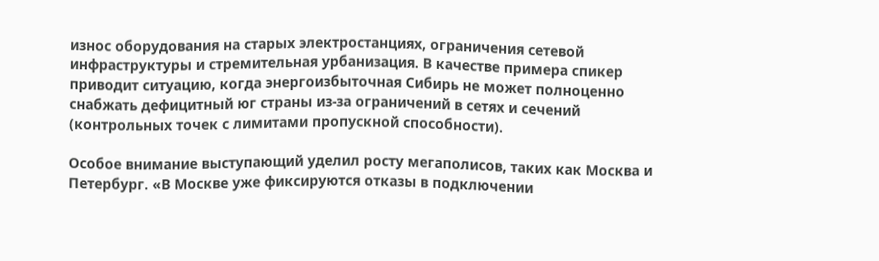износ оборудования на старых электростанциях, ограничения сетевой инфраструктуры и стремительная урбанизация. В качестве примера спикер приводит ситуацию, когда энергоизбыточная Сибирь не может полноценно снабжать дефицитный юг страны из-за ограничений в сетях и сечений (контрольных точек с лимитами пропускной способности).

Особое внимание выступающий уделил росту мегаполисов, таких как Москва и Петербург. «В Москве уже фиксируются отказы в подключении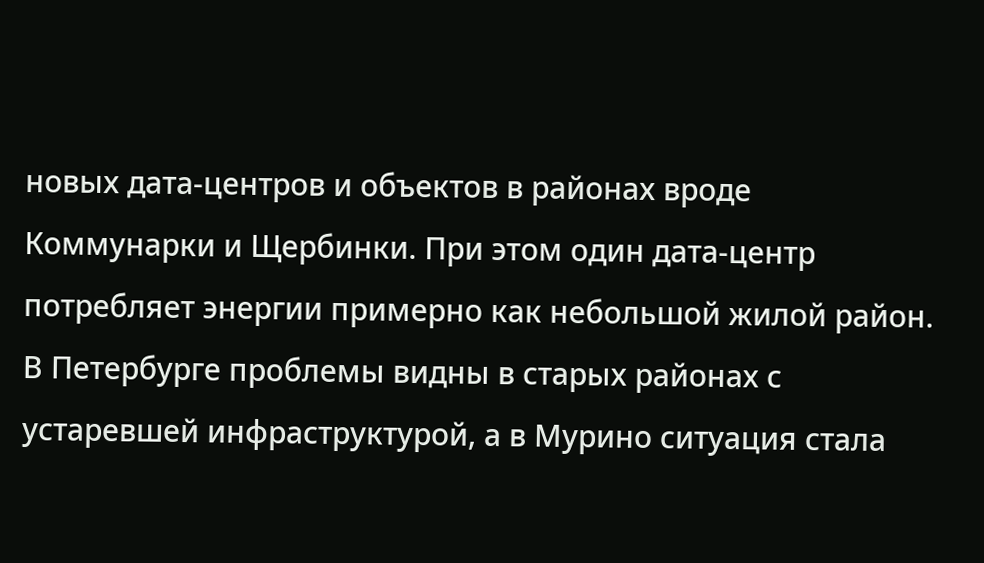новых дата-центров и объектов в районах вроде Коммунарки и Щербинки. При этом один дата-центр потребляет энергии примерно как небольшой жилой район. В Петербурге проблемы видны в старых районах с устаревшей инфраструктурой, а в Мурино ситуация стала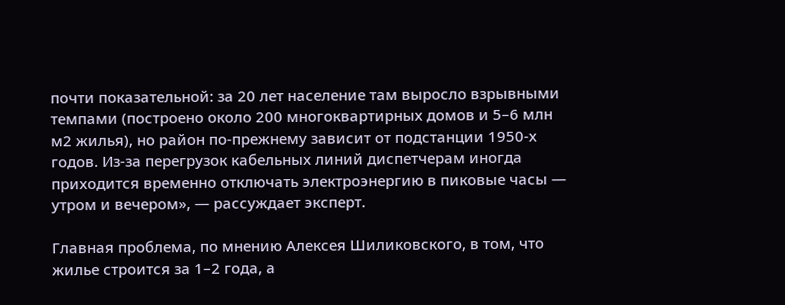почти показательной: за 20 лет население там выросло взрывными темпами (построено около 200 многоквартирных домов и 5–6 млн м2 жилья), но район по-прежнему зависит от подстанции 1950-х годов. Из-за перегрузок кабельных линий диспетчерам иногда приходится временно отключать электроэнергию в пиковые часы — утром и вечером», — рассуждает эксперт.

Главная проблема, по мнению Алексея Шиликовского, в том, что жилье строится за 1–2 года, а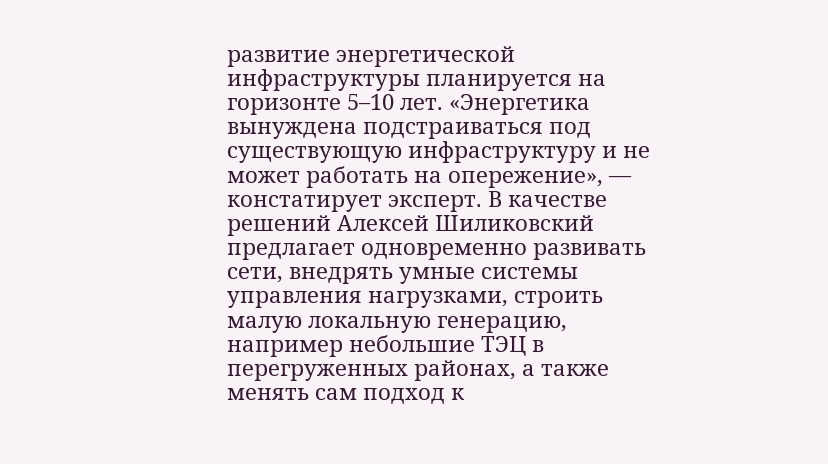развитие энергетической инфраструктуры планируется на горизонте 5–10 лет. «Энергетика вынуждена подстраиваться под существующую инфраструктуру и не может работать на опережение», — констатирует эксперт. В качестве решений Алексей Шиликовский предлагает одновременно развивать сети, внедрять умные системы управления нагрузками, строить малую локальную генерацию, например небольшие ТЭЦ в перегруженных районах, а также менять сам подход к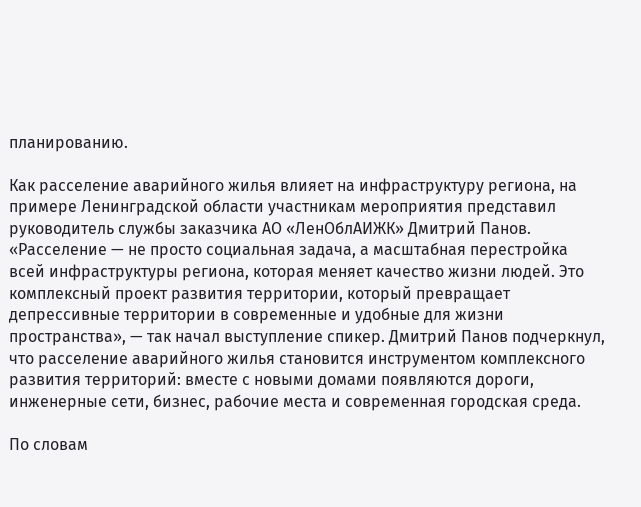планированию.

Как расселение аварийного жилья влияет на инфраструктуру региона, на примере Ленинградской области участникам мероприятия представил руководитель службы заказчика АО «ЛенОблАИЖК» Дмитрий Панов. «Расселение — не просто социальная задача, а масштабная перестройка всей инфраструктуры региона, которая меняет качество жизни людей. Это комплексный проект развития территории, который превращает депрессивные территории в современные и удобные для жизни пространства», — так начал выступление спикер. Дмитрий Панов подчеркнул, что расселение аварийного жилья становится инструментом комплексного развития территорий: вместе с новыми домами появляются дороги, инженерные сети, бизнес, рабочие места и современная городская среда.

По словам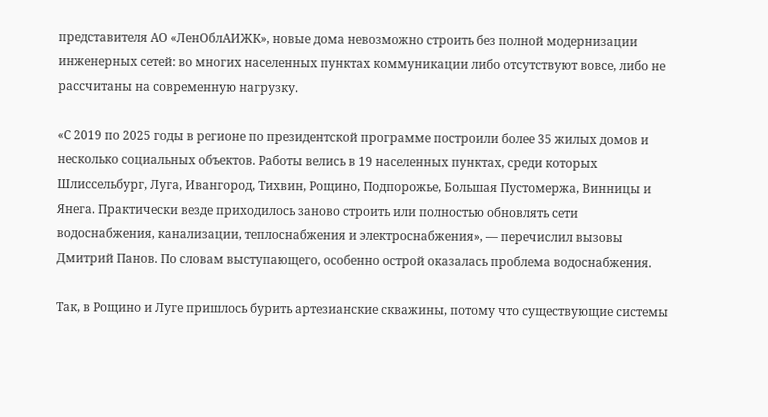представителя АО «ЛенОблАИЖК», новые дома невозможно строить без полной модернизации инженерных сетей: во многих населенных пунктах коммуникации либо отсутствуют вовсе, либо не рассчитаны на современную нагрузку.

«С 2019 по 2025 годы в регионе по президентской программе построили более 35 жилых домов и несколько социальных объектов. Работы велись в 19 населенных пунктах, среди которых Шлиссельбург, Луга, Ивангород, Тихвин, Рощино, Подпорожье, Большая Пустомержа, Винницы и Янега. Практически везде приходилось заново строить или полностью обновлять сети водоснабжения, канализации, теплоснабжения и электроснабжения», — перечислил вызовы Дмитрий Панов. По словам выступающего, особенно острой оказалась проблема водоснабжения.

Так, в Рощино и Луге пришлось бурить артезианские скважины, потому что существующие системы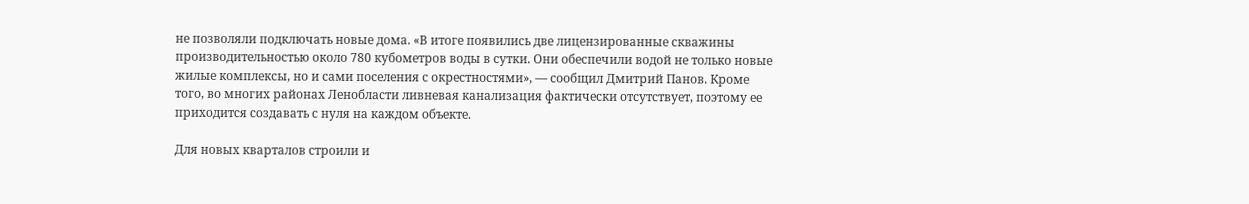не позволяли подключать новые дома. «В итоге появились две лицензированные скважины производительностью около 780 кубометров воды в сутки. Они обеспечили водой не только новые жилые комплексы, но и сами поселения с окрестностями», — сообщил Дмитрий Панов. Кроме того, во многих районах Ленобласти ливневая канализация фактически отсутствует, поэтому ее приходится создавать с нуля на каждом объекте.

Для новых кварталов строили и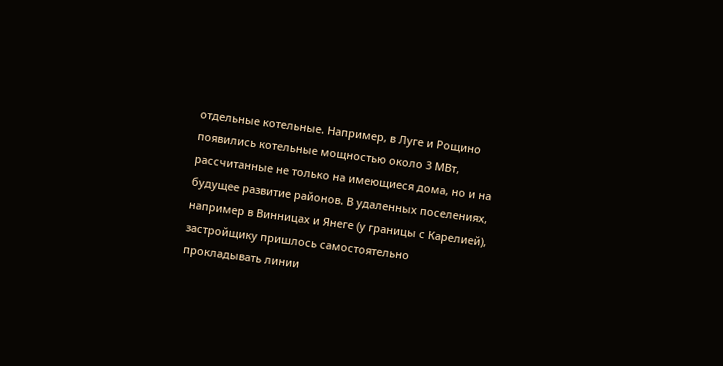отдельные котельные. Например, в Луге и Рощино появились котельные мощностью около 3 МВт, рассчитанные не только на имеющиеся дома, но и на будущее развитие районов. В удаленных поселениях, например в Винницах и Янеге (у границы с Карелией), застройщику пришлось самостоятельно прокладывать линии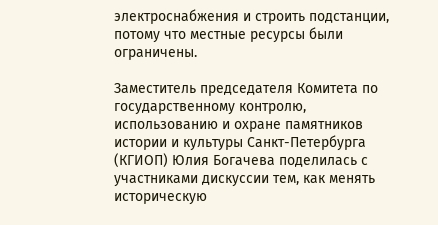электроснабжения и строить подстанции, потому что местные ресурсы были ограничены.

Заместитель председателя Комитета по государственному контролю, использованию и охране памятников истории и культуры Санкт-Петербурга (КГИОП) Юлия Богачева поделилась с участниками дискуссии тем, как менять историческую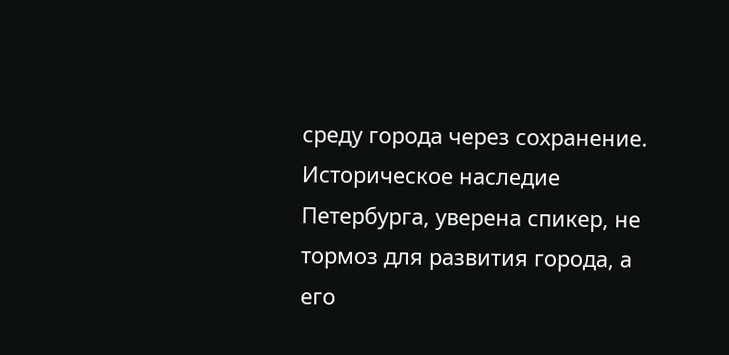среду города через сохранение. Историческое наследие Петербурга, уверена спикер, не тормоз для развития города, а его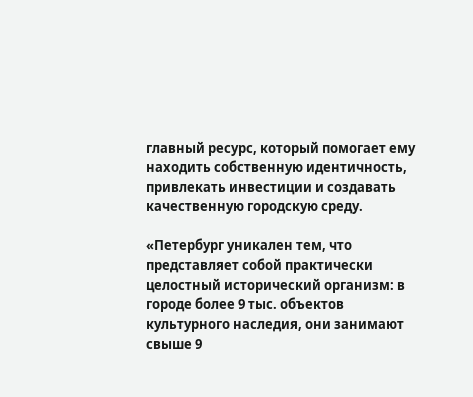главный ресурс, который помогает ему находить собственную идентичность, привлекать инвестиции и создавать качественную городскую среду.

«Петербург уникален тем, что представляет собой практически целостный исторический организм: в городе более 9 тыс. объектов культурного наследия, они занимают свыше 9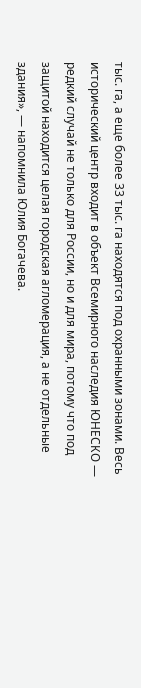тыс. га, а еще более 33 тыс. га находятся под охранными зонами. Весь исторический центр входит в объект Всемирного наследия ЮНЕСКО — редкий случай не только для России, но и для мира, потому что под защитой находится целая городская агломерация, а не отдельные здания», — напомнила Юлия Богачева.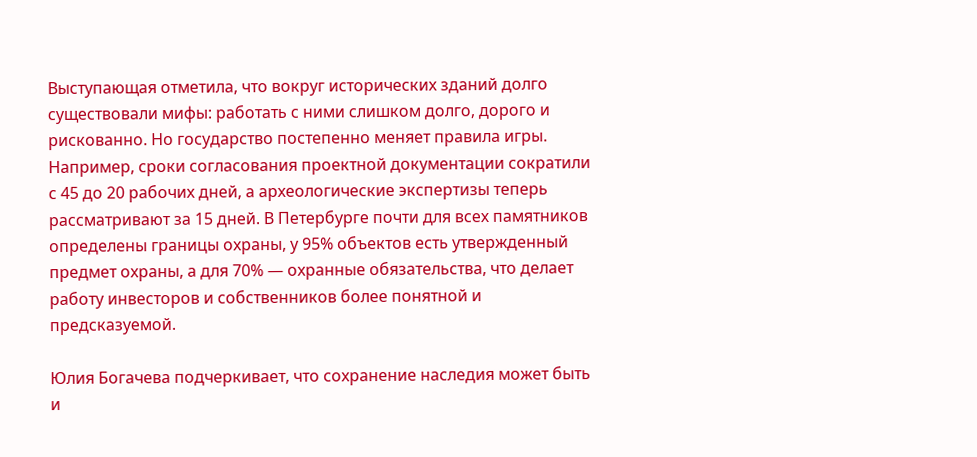Выступающая отметила, что вокруг исторических зданий долго существовали мифы: работать с ними слишком долго, дорого и рискованно. Но государство постепенно меняет правила игры. Например, сроки согласования проектной документации сократили с 45 до 20 рабочих дней, а археологические экспертизы теперь рассматривают за 15 дней. В Петербурге почти для всех памятников определены границы охраны, у 95% объектов есть утвержденный предмет охраны, а для 70% — охранные обязательства, что делает работу инвесторов и собственников более понятной и предсказуемой.

Юлия Богачева подчеркивает, что сохранение наследия может быть и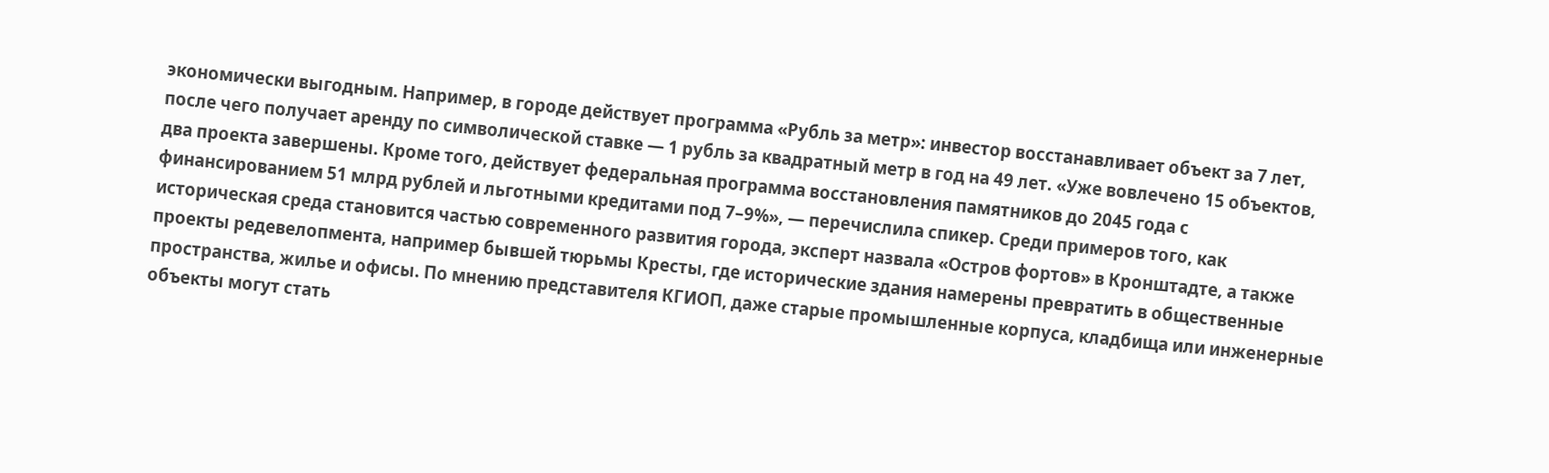экономически выгодным. Например, в городе действует программа «Рубль за метр»: инвестор восстанавливает объект за 7 лет, после чего получает аренду по символической ставке — 1 рубль за квадратный метр в год на 49 лет. «Уже вовлечено 15 объектов, два проекта завершены. Кроме того, действует федеральная программа восстановления памятников до 2045 года с финансированием 51 млрд рублей и льготными кредитами под 7–9%», — перечислила спикер. Среди примеров того, как историческая среда становится частью современного развития города, эксперт назвала «Остров фортов» в Кронштадте, а также проекты редевелопмента, например бывшей тюрьмы Кресты, где исторические здания намерены превратить в общественные пространства, жилье и офисы. По мнению представителя КГИОП, даже старые промышленные корпуса, кладбища или инженерные объекты могут стать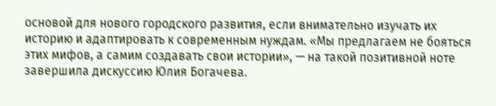основой для нового городского развития, если внимательно изучать их историю и адаптировать к современным нуждам. «Мы предлагаем не бояться этих мифов, а самим создавать свои истории», — на такой позитивной ноте завершила дискуссию Юлия Богачева.